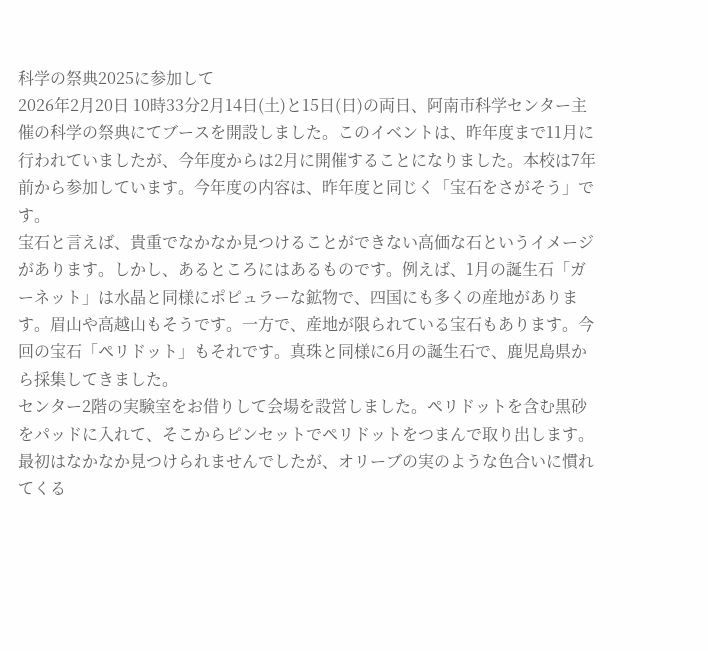科学の祭典2025に参加して
2026年2月20日 10時33分2月14日(土)と15日(日)の両日、阿南市科学センター主催の科学の祭典にてブースを開設しました。このイベントは、昨年度まで11月に行われていましたが、今年度からは2月に開催することになりました。本校は7年前から参加しています。今年度の内容は、昨年度と同じく「宝石をさがそう」です。
宝石と言えば、貴重でなかなか見つけることができない高価な石というイメージがあります。しかし、あるところにはあるものです。例えば、1月の誕生石「ガーネット」は水晶と同様にポピュラーな鉱物で、四国にも多くの産地があります。眉山や高越山もそうです。一方で、産地が限られている宝石もあります。今回の宝石「ペリドット」もそれです。真珠と同様に6月の誕生石で、鹿児島県から採集してきました。
センター2階の実験室をお借りして会場を設営しました。ペリドットを含む黒砂をパッドに入れて、そこからピンセットでペリドットをつまんで取り出します。最初はなかなか見つけられませんでしたが、オリーブの実のような色合いに慣れてくる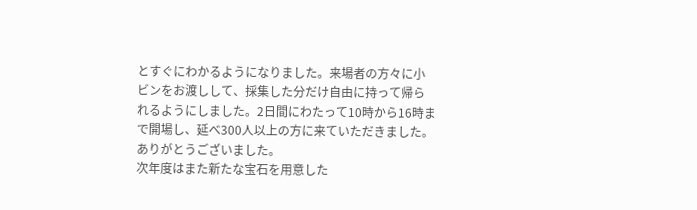とすぐにわかるようになりました。来場者の方々に小ビンをお渡しして、採集した分だけ自由に持って帰られるようにしました。2日間にわたって10時から16時まで開場し、延べ300人以上の方に来ていただきました。ありがとうございました。
次年度はまた新たな宝石を用意した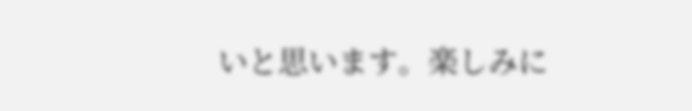いと思います。楽しみに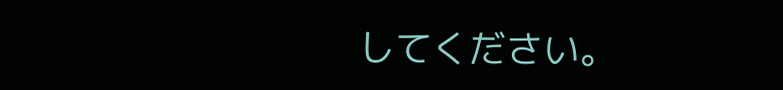してください。